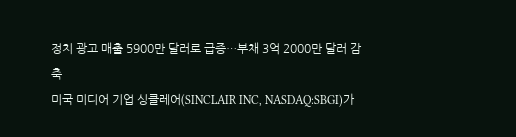정치 광고 매출 5900만 달러로 급증…부채 3억 2000만 달러 감축
미국 미디어 기업 싱클레어(SINCLAIR INC, NASDAQ:SBGI)가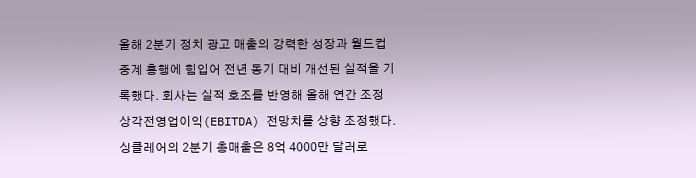올해 2분기 정치 광고 매출의 강력한 성장과 월드컵 중계 흥행에 힘입어 전년 동기 대비 개선된 실적을 기록했다. 회사는 실적 호조를 반영해 올해 연간 조정 상각전영업이익(EBITDA) 전망치를 상향 조정했다.싱클레어의 2분기 총매출은 8억 4000만 달러로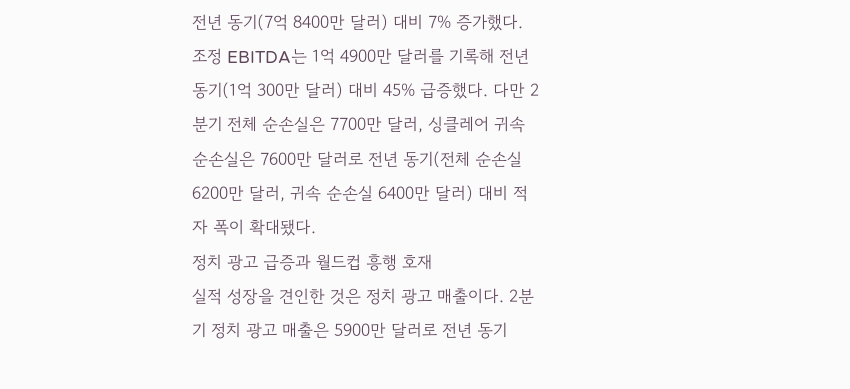전년 동기(7억 8400만 달러) 대비 7% 증가했다. 조정 EBITDA는 1억 4900만 달러를 기록해 전년 동기(1억 300만 달러) 대비 45% 급증했다. 다만 2분기 전체 순손실은 7700만 달러, 싱클레어 귀속 순손실은 7600만 달러로 전년 동기(전체 순손실 6200만 달러, 귀속 순손실 6400만 달러) 대비 적자 폭이 확대됐다.
정치 광고 급증과 월드컵 흥행 호재
실적 성장을 견인한 것은 정치 광고 매출이다. 2분기 정치 광고 매출은 5900만 달러로 전년 동기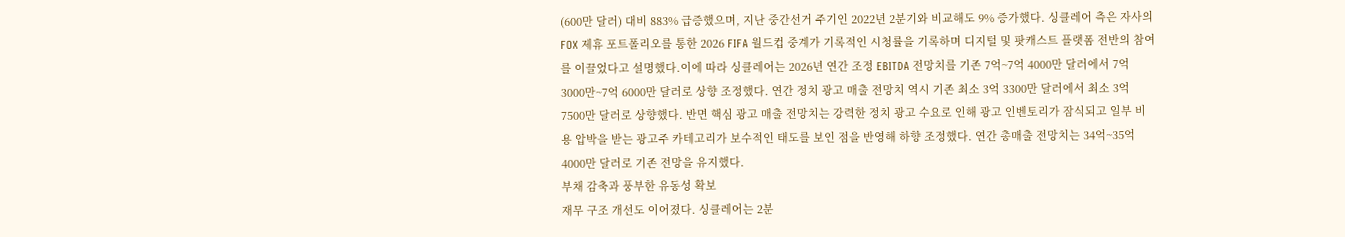(600만 달러) 대비 883% 급증했으며, 지난 중간선거 주기인 2022년 2분기와 비교해도 9% 증가했다. 싱클레어 측은 자사의 FOX 제휴 포트폴리오를 통한 2026 FIFA 월드컵 중계가 기록적인 시청률을 기록하며 디지털 및 팟캐스트 플랫폼 전반의 참여를 이끌었다고 설명했다.이에 따라 싱클레어는 2026년 연간 조정 EBITDA 전망치를 기존 7억~7억 4000만 달러에서 7억 3000만~7억 6000만 달러로 상향 조정했다. 연간 정치 광고 매출 전망치 역시 기존 최소 3억 3300만 달러에서 최소 3억 7500만 달러로 상향했다. 반면 핵심 광고 매출 전망치는 강력한 정치 광고 수요로 인해 광고 인벤토리가 잠식되고 일부 비용 압박을 받는 광고주 카테고리가 보수적인 태도를 보인 점을 반영해 하향 조정했다. 연간 총매출 전망치는 34억~35억 4000만 달러로 기존 전망을 유지했다.
부채 감축과 풍부한 유동성 확보
재무 구조 개선도 이어졌다. 싱클레어는 2분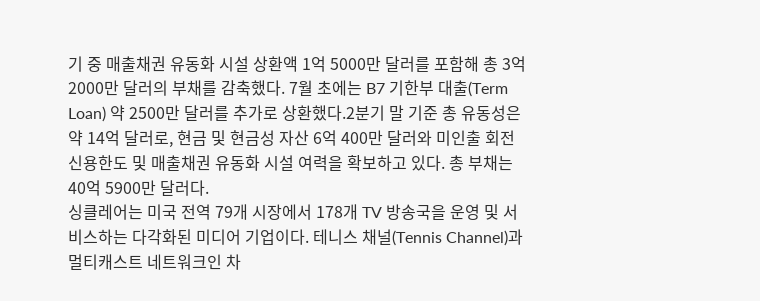기 중 매출채권 유동화 시설 상환액 1억 5000만 달러를 포함해 총 3억 2000만 달러의 부채를 감축했다. 7월 초에는 B7 기한부 대출(Term Loan) 약 2500만 달러를 추가로 상환했다.2분기 말 기준 총 유동성은 약 14억 달러로, 현금 및 현금성 자산 6억 400만 달러와 미인출 회전신용한도 및 매출채권 유동화 시설 여력을 확보하고 있다. 총 부채는 40억 5900만 달러다.
싱클레어는 미국 전역 79개 시장에서 178개 TV 방송국을 운영 및 서비스하는 다각화된 미디어 기업이다. 테니스 채널(Tennis Channel)과 멀티캐스트 네트워크인 차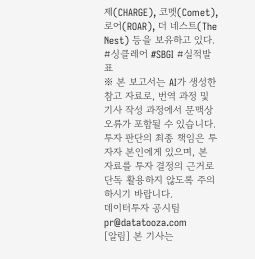제(CHARGE), 코멧(Comet), 로어(ROAR), 더 네스트(The Nest) 등을 보유하고 있다.
#싱클레어 #SBGI #실적발표
※ 본 보고서는 AI가 생성한 참고 자료로, 번역 과정 및 기사 작성 과정에서 문맥상 오류가 포함될 수 있습니다.
투자 판단의 최종 책임은 투자자 본인에게 있으며, 본 자료를 투자 결정의 근거로 단독 활용하지 않도록 주의하시기 바랍니다.
데이터투자 공시팀 pr@datatooza.com
[알림] 본 기사는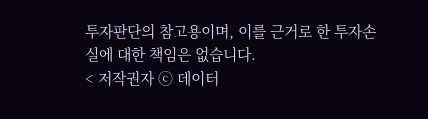투자판단의 참고용이며, 이를 근거로 한 투자손실에 대한 책임은 없습니다.
< 저작권자 ⓒ 데이터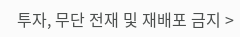투자, 무단 전재 및 재배포 금지 >